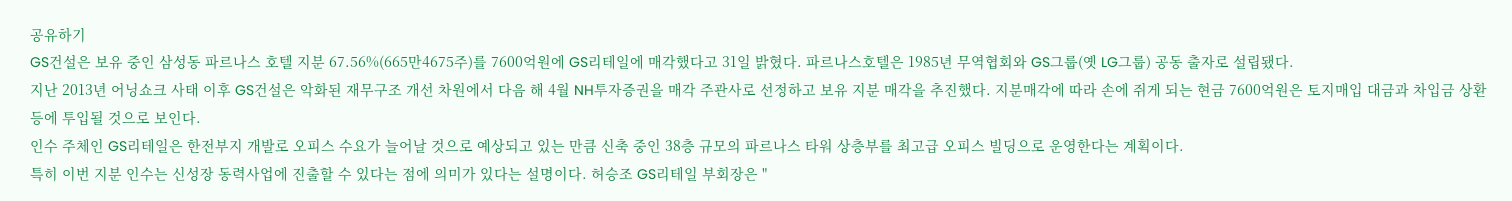공유하기
GS건설은 보유 중인 삼성동 파르나스 호텔 지분 67.56%(665만4675주)를 7600억원에 GS리테일에 매각했다고 31일 밝혔다. 파르나스호텔은 1985년 무역협회와 GS그룹(옛 LG그룹) 공동 출자로 설립됐다.
지난 2013년 어닝쇼크 사태 이후 GS건설은 악화된 재무구조 개선 차원에서 다음 해 4월 NH투자증권을 매각 주관사로 선정하고 보유 지분 매각을 추진했다. 지분매각에 따라 손에 쥐게 되는 현금 7600억원은 토지매입 대금과 차입금 상환 등에 투입될 것으로 보인다.
인수 주체인 GS리테일은 한전부지 개발로 오피스 수요가 늘어날 것으로 예상되고 있는 만큼 신축 중인 38층 규모의 파르나스 타워 상층부를 최고급 오피스 빌딩으로 운영한다는 계획이다.
특히 이번 지분 인수는 신성장 동력사업에 진출할 수 있다는 점에 의미가 있다는 설명이다. 허승조 GS리테일 부회장은 "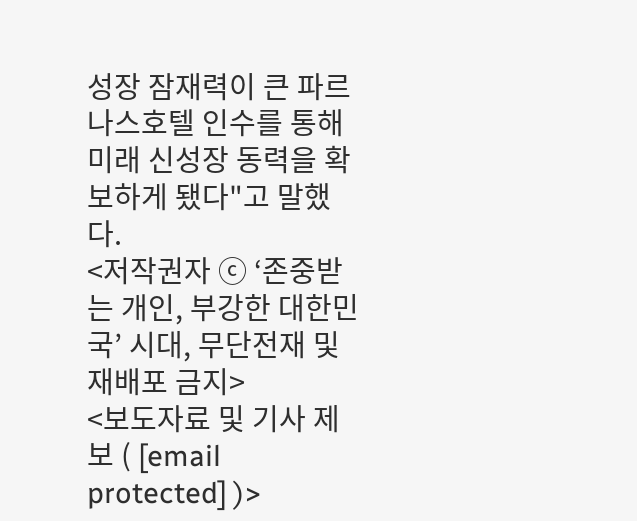성장 잠재력이 큰 파르나스호텔 인수를 통해 미래 신성장 동력을 확보하게 됐다"고 말했다.
<저작권자 ⓒ ‘존중받는 개인, 부강한 대한민국’ 시대, 무단전재 및 재배포 금지>
<보도자료 및 기사 제보 ( [email protected] )>